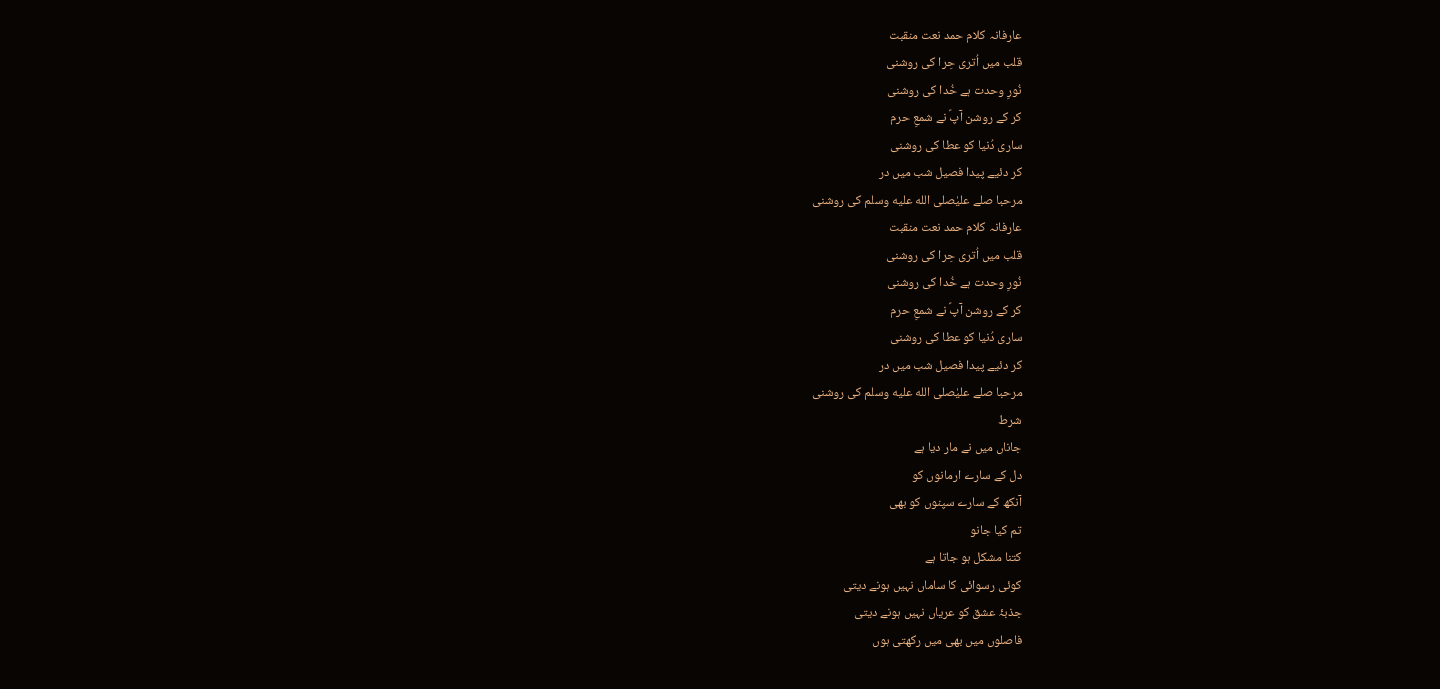عارفانہ کلام حمد نعت منقبت
قلب میں اُتری حِرا کی روشنی
نُورِ وحدت ہے خُدا کی روشنی
کر کے روشن آپؐ نے شمعِ حرم
ساری دُنیا کو عطا کی روشنی
کر دئیے پیدا فصیل شب میں در
مرحبا صلے علیٰصلى الله عليه وسلم کی روشنی
عارفانہ کلام حمد نعت منقبت
قلب میں اُتری حِرا کی روشنی
نُورِ وحدت ہے خُدا کی روشنی
کر کے روشن آپؐ نے شمعِ حرم
ساری دُنیا کو عطا کی روشنی
کر دئیے پیدا فصیل شب میں در
مرحبا صلے علیٰصلى الله عليه وسلم کی روشنی
شرط
جاناں میں نے مار دیا ہے
دل کے سارے ارمانوں کو
آنکھ کے سارے سپنوں کو بھی
تم کیا جانو
کتنا مشکل ہو جاتا ہے
کوئی رسوائی کا ساماں نہیں ہونے دیتی
جذبۂ عشق کو عریاں نہیں ہونے دیتی
فاصلوں میں بھی میں رکھتی ہوں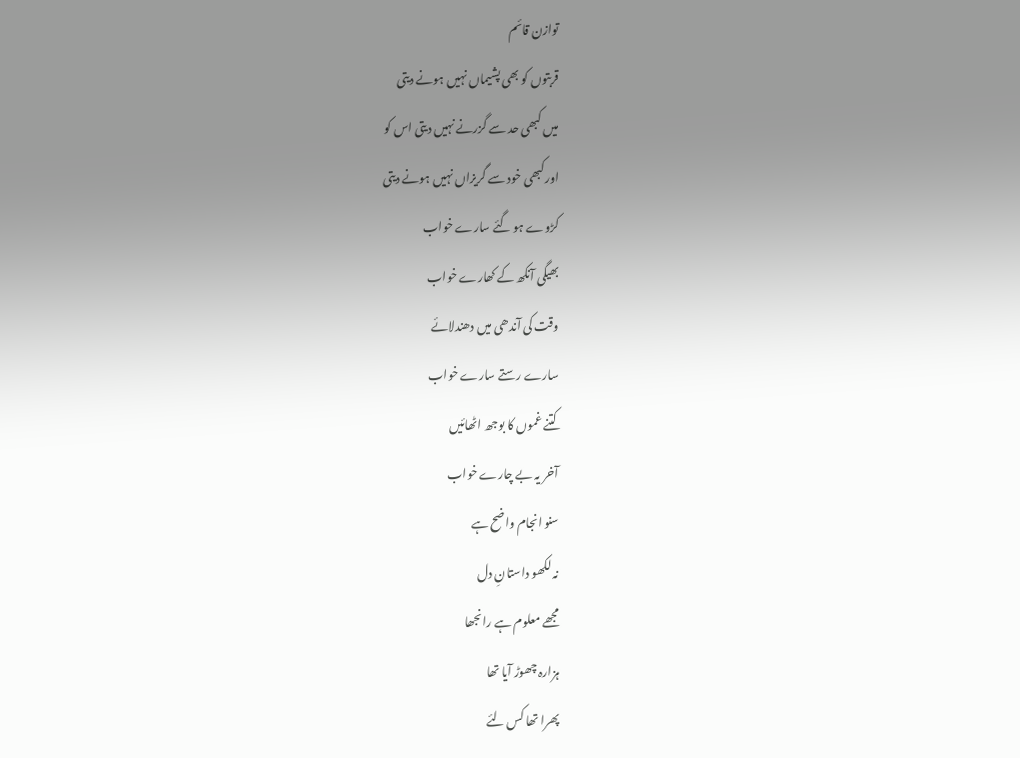توازن قائم
قربتوں کو بھی پشیماں نہیں ہونے دیتی
میں کبھی حد سے گزرنے نہیں دیتی اس کو
اور کبھی خود سے گریزاں نہیں ہونے دیتی
کڑوے ہو گئے سارے خواب
بھیگی آنکھ کے کھارے خواب
وقت کی آندھی میں دھندلائے
سارے رستے سارے خواب
کتنے غموں کا بوجھ اٹھائیں
آخر یہ بے چارے خواب
سنو انجام واضح ہے
نہ لکھو داستانِ دل
مجھے معلوم ہے رانجھا
ہزارہ چھوڑ آیا تھا
پھرا تھا کس لئے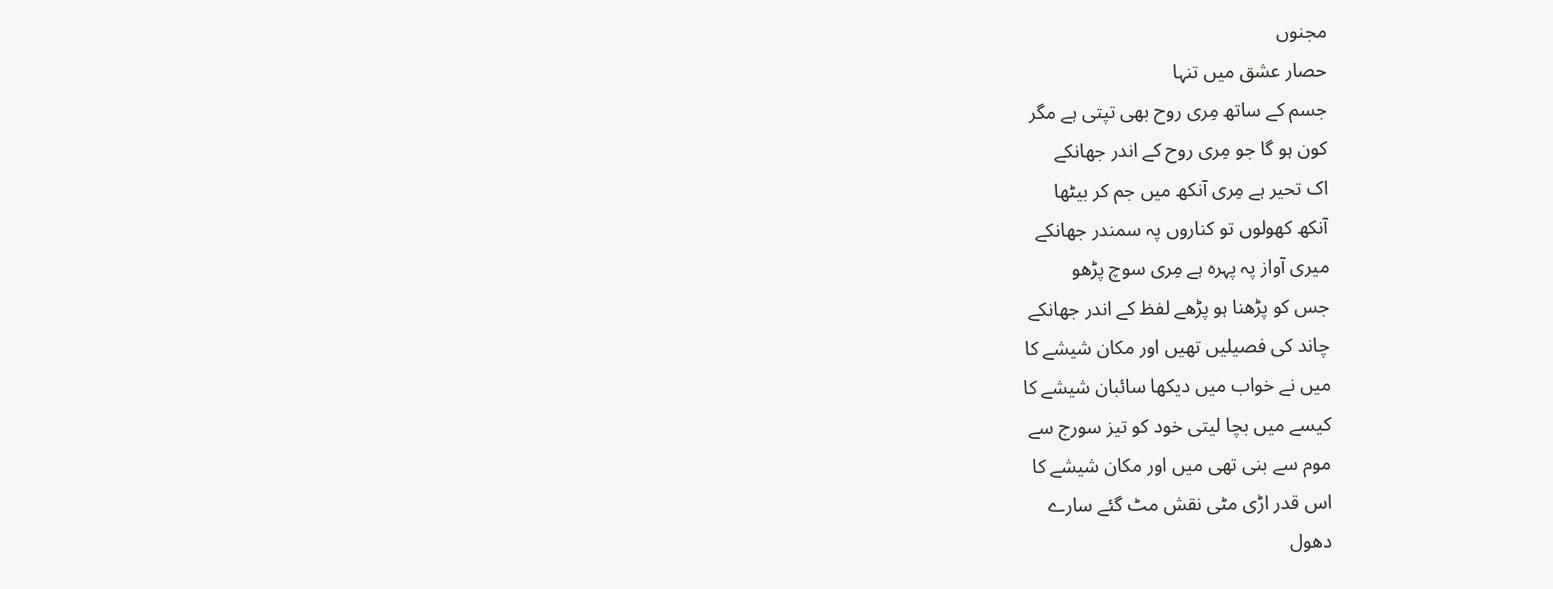مجنوں
حصار عشق میں تنہا
جسم کے ساتھ مِری روح بھی تپتی ہے مگر
کون ہو گا جو مِری روح کے اندر جھانکے
اک تحیر ہے مِری آنکھ میں جم کر بیٹھا
آنکھ کھولوں تو کناروں پہ سمندر جھانکے
میری آواز پہ پہرہ ہے مِری سوچ پڑھو
جس کو پڑھنا ہو پڑھے لفظ کے اندر جھانکے
چاند کی فصیلیں تھیں اور مکان شیشے کا
میں نے خواب میں دیکھا سائبان شیشے کا
کیسے میں بچا لیتی خود کو تیز سورج سے
موم سے بنی تھی میں اور مکان شیشے کا
اس قدر اڑی مٹی نقش مٹ گئے سارے
دھول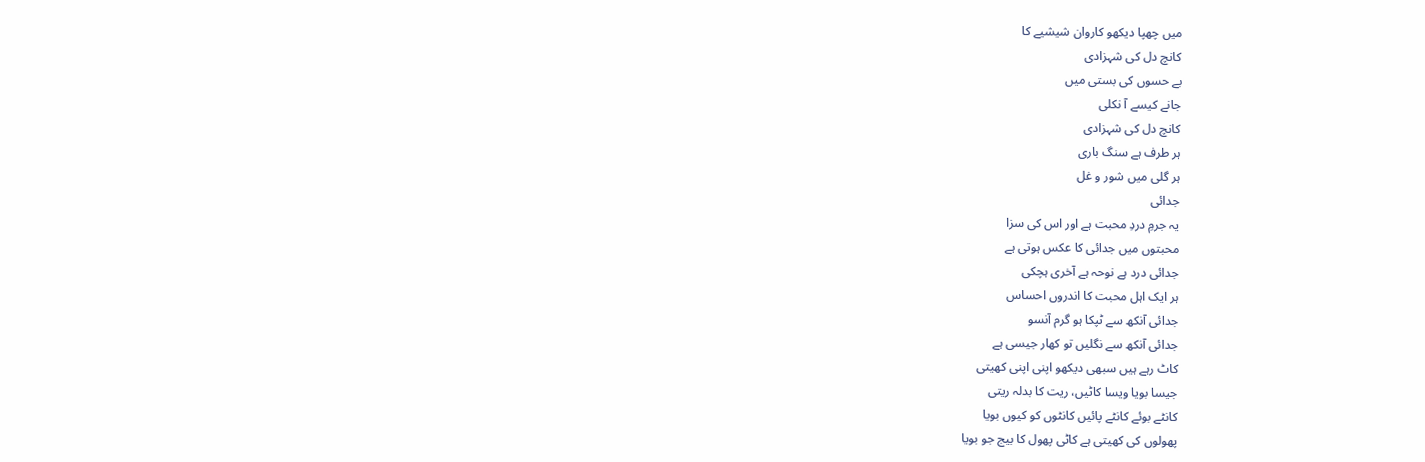میں چھپا دیکھو کاروان شیشیے کا
کانچ دل کی شہزادی
بے حسوں کی بستی میں
جانے کیسے آ نکلی
کانچ دل کی شہزادی
ہر طرف ہے سنگ باری
ہر گلی میں شور و غل
جدائی
یہ جرمِ دردِ محبت ہے اور اس کی سزا
محبتوں میں جدائی کا عکس ہوتی ہے
جدائی درد ہے نوحہ ہے آخری ہچکی
ہر ایک اہل محبت کا اندروں احساس
جدائی آنکھ سے ٹپکا ہو گرم آنسو
جدائی آنکھ سے نگلیں تو کھار جیسی ہے
کاٹ رہے ہیں سبھی دیکھو اپنی اپنی کھیتی
جیسا بویا ویسا کاٹیں، ریت کا بدلہ ریتی
کانٹے بوئے کانٹے پائیں کانٹوں کو کیوں بویا
پھولوں کی کھیتی ہے کاٹی پھول کا بیج جو بویا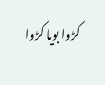کڑوا بویا کڑوا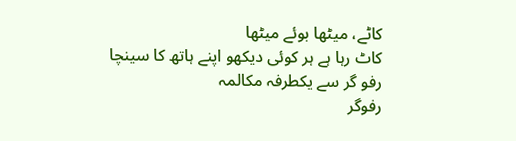کاٹے، میٹھا بوئے میٹھا
کاٹ رہا ہے ہر کوئی دیکھو اپنے ہاتھ کا سینچا
رفو گر سے یکطرفہ مکالمہ
رفوگر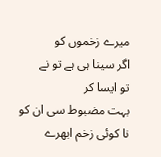میرے زخموں کو
اگر سینا ہی ہے تو نے
تو ایسا کر
بہت مضبوط سی ان کو
نا کوئی زخم ابھرے